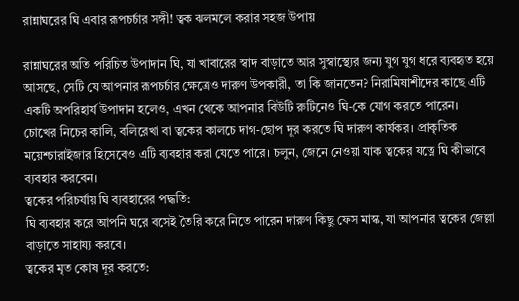রান্নাঘরের ঘি এবার রূপচর্চার সঙ্গী! ত্বক ঝলমলে করার সহজ উপায়

রান্নাঘরের অতি পরিচিত উপাদান ঘি, যা খাবারের স্বাদ বাড়াতে আর সুস্বাস্থ্যের জন্য যুগ যুগ ধরে ব্যবহৃত হয়ে আসছে, সেটি যে আপনার রূপচর্চার ক্ষেত্রেও দারুণ উপকারী, তা কি জানতেন? নিরামিষাশীদের কাছে এটি একটি অপরিহার্য উপাদান হলেও, এখন থেকে আপনার বিউটি রুটিনেও ঘি-কে যোগ করতে পারেন।
চোখের নিচের কালি, বলিরেখা বা ত্বকের কালচে দাগ-ছোপ দূর করতে ঘি দারুণ কার্যকর। প্রাকৃতিক ময়েশ্চারাইজার হিসেবেও এটি ব্যবহার করা যেতে পারে। চলুন, জেনে নেওয়া যাক ত্বকের যত্নে ঘি কীভাবে ব্যবহার করবেন।
ত্বকের পরিচর্যায় ঘি ব্যবহারের পদ্ধতি:
ঘি ব্যবহার করে আপনি ঘরে বসেই তৈরি করে নিতে পারেন দারুণ কিছু ফেস মাস্ক, যা আপনার ত্বকের জেল্লা বাড়াতে সাহায্য করবে।
ত্বকের মৃত কোষ দূর করতে: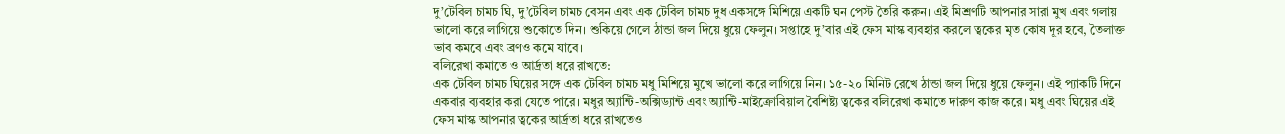দু’টেবিল চামচ ঘি, দু’টেবিল চামচ বেসন এবং এক টেবিল চামচ দুধ একসঙ্গে মিশিয়ে একটি ঘন পেস্ট তৈরি করুন। এই মিশ্রণটি আপনার সারা মুখ এবং গলায় ভালো করে লাগিয়ে শুকোতে দিন। শুকিয়ে গেলে ঠান্ডা জল দিয়ে ধুয়ে ফেলুন। সপ্তাহে দু’বার এই ফেস মাস্ক ব্যবহার করলে ত্বকের মৃত কোষ দূর হবে, তৈলাক্ত ভাব কমবে এবং ব্রণও কমে যাবে।
বলিরেখা কমাতে ও আর্দ্রতা ধরে রাখতে:
এক টেবিল চামচ ঘিয়ের সঙ্গে এক টেবিল চামচ মধু মিশিয়ে মুখে ভালো করে লাগিয়ে নিন। ১৫-২০ মিনিট রেখে ঠান্ডা জল দিয়ে ধুয়ে ফেলুন। এই প্যাকটি দিনে একবার ব্যবহার করা যেতে পারে। মধুর অ্যান্টি-অক্সিড্যান্ট এবং অ্যান্টি-মাইক্রোবিয়াল বৈশিষ্ট্য ত্বকের বলিরেখা কমাতে দারুণ কাজ করে। মধু এবং ঘিয়ের এই ফেস মাস্ক আপনার ত্বকের আর্দ্রতা ধরে রাখতেও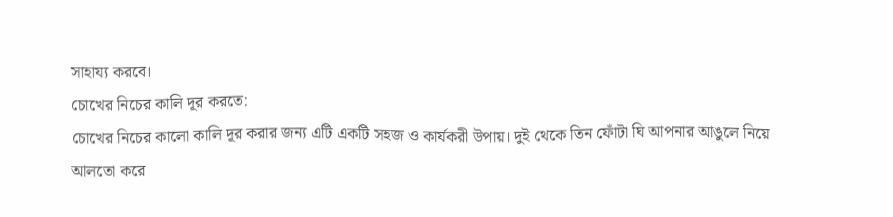সাহায্য করবে।
চোখের নিচের কালি দূর করতে:
চোখের নিচের কালো কালি দূর করার জন্য এটি একটি সহজ ও কার্যকরী উপায়। দুই থেকে তিন ফোঁটা ঘি আপনার আঙুলে নিয়ে আলতো করে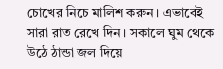চোখের নিচে মালিশ করুন। এভাবেই সারা রাত রেখে দিন। সকালে ঘুম থেকে উঠে ঠান্ডা জল দিয়ে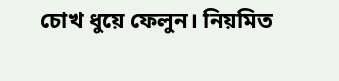চোখ ধুয়ে ফেলুন। নিয়মিত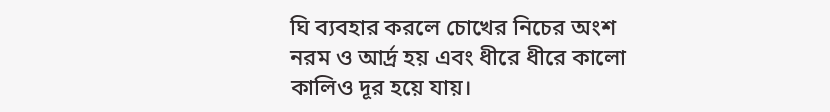ঘি ব্যবহার করলে চোখের নিচের অংশ নরম ও আর্দ্র হয় এবং ধীরে ধীরে কালো কালিও দূর হয়ে যায়।